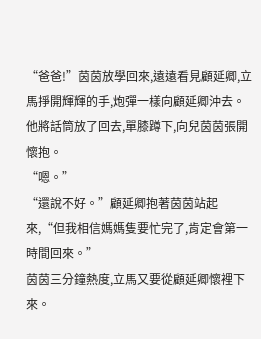“爸爸!”茵茵放學回來,遠遠看見顧延卿,立馬掙開輝輝的手,炮彈一樣向顧延卿沖去。
他將話筒放了回去,單膝蹲下,向兒茵茵張開懷抱。
“嗯。”
“還說不好。”顧延卿抱著茵茵站起來,“但我相信媽媽隻要忙完了,肯定會第一時間回來。”
茵茵三分鐘熱度,立馬又要從顧延卿懷裡下來。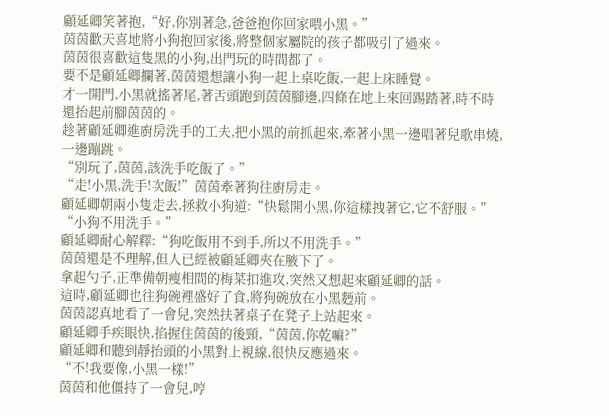顧延卿笑著抱,“好,你別著急,爸爸抱你回家喂小黑。”
茵茵歡天喜地將小狗抱回家後,將整個家屬院的孩子都吸引了過來。
茵茵很喜歡這隻黑的小狗,出門玩的時間都了。
要不是顧延卿攔著,茵茵還想讓小狗一起上桌吃飯,一起上床睡覺。
才一開門,小黑就搖著尾,著舌頭跑到茵茵腳邊,四條在地上來回踢踏著,時不時還抬起前腳茵茵的。
趁著顧延卿進廚房洗手的工夫,把小黑的前抓起來,牽著小黑一邊唱著兒歌串燒,一邊蹦跳。
“別玩了,茵茵,該洗手吃飯了。”
“走!小黑,洗手!次飯!”茵茵牽著狗往廚房走。
顧延卿朝兩小隻走去,拯救小狗道:“快鬆開小黑,你這樣拽著它,它不舒服。”
“小狗不用洗手。”
顧延卿耐心解釋:“狗吃飯用不到手,所以不用洗手。”
茵茵還是不理解,但人已經被顧延卿夾在腋下了。
拿起勺子,正準備朝瘦相間的梅菜扣進攻,突然又想起來顧延卿的話。
這時,顧延卿也往狗碗裡盛好了食,將狗碗放在小黑麪前。
茵茵認真地看了一會兒,突然扶著桌子在凳子上站起來。
顧延卿手疾眼快,掐握住茵茵的後頸,“茵茵,你乾嘛?”
顧延卿和聽到靜抬頭的小黑對上視線,很快反應過來。
“不!我要像,小黑一樣!”
茵茵和他僵持了一會兒,哼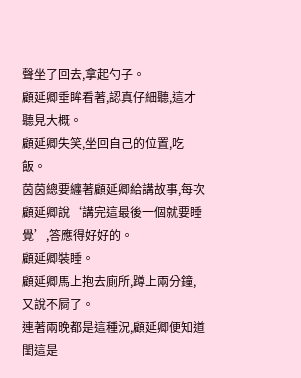聲坐了回去,拿起勺子。
顧延卿垂眸看著,認真仔細聽,這才聽見大概。
顧延卿失笑,坐回自己的位置,吃飯。
茵茵總要纏著顧延卿給講故事,每次顧延卿說‘講完這最後一個就要睡覺’,答應得好好的。
顧延卿裝睡。
顧延卿馬上抱去廁所,蹲上兩分鐘,又說不屙了。
連著兩晚都是這種況,顧延卿便知道閨這是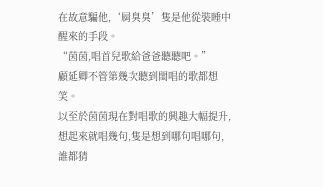在故意騙他,‘屙臭臭’隻是他從裝睡中醒來的手段。
“茵茵,唱首兒歌給爸爸聽聽吧。”
顧延卿不管第幾次聽到閨唱的歌都想笑。
以至於茵茵現在對唱歌的興趣大幅提升,想起來就唱幾句,隻是想到哪句唱哪句,誰都猜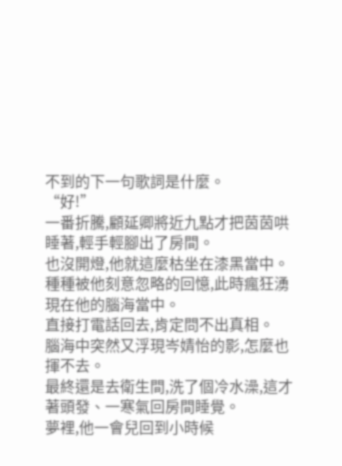不到的下一句歌詞是什麼。
“好!”
一番折騰,顧延卿將近九點才把茵茵哄睡著,輕手輕腳出了房間。
也沒開燈,他就這麼枯坐在漆黑當中。
種種被他刻意忽略的回憶,此時瘋狂湧現在他的腦海當中。
直接打電話回去,肯定問不出真相。
腦海中突然又浮現岑婧怡的影,怎麼也揮不去。
最終還是去衛生間,洗了個冷水澡,這才著頭發、一寒氣回房間睡覺。
夢裡,他一會兒回到小時候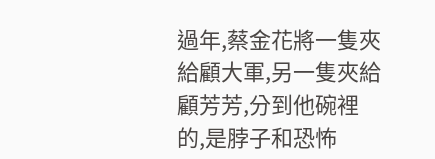過年,蔡金花將一隻夾給顧大軍,另一隻夾給顧芳芳,分到他碗裡的,是脖子和恐怖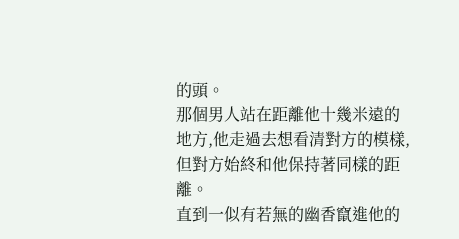的頭。
那個男人站在距離他十幾米遠的地方,他走過去想看清對方的模樣,但對方始終和他保持著同樣的距離。
直到一似有若無的幽香竄進他的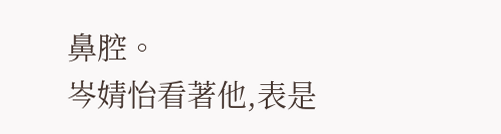鼻腔。
岑婧怡看著他,表是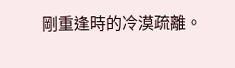剛重逢時的冷漠疏離。